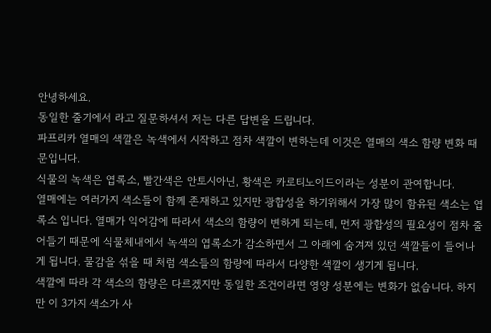안녕하세요.
동일한 줄기에서 라고 질문하셔서 저는 다른 답변을 드립니다.
파프리카 열매의 색깔은 녹색에서 시작하고 점차 색깔이 변하는데 이것은 열매의 색소 함량 변화 때문입니다.
식물의 녹색은 엽록소, 빨간색은 안토시아닌, 황색은 카로티노이드이라는 성분이 관여합니다.
열매에는 여러가지 색소들이 함께 존재하고 있지만 광합성을 하기위해서 가장 많이 함유된 색소는 엽록소 입니다. 열매가 익어감에 따라서 색소의 함량이 변하게 되는데, 먼저 광합성의 필요성이 점차 줄어들기 때문에 식물체내에서 녹색의 엽록소가 감소하면서 그 아래에 숨겨져 있던 색깔들이 들어나게 됩니다. 물감을 섞을 때 처럼 색소들의 함량에 따라서 다양한 색깔이 생기게 됩니다.
색깔에 따라 각 색소의 함량은 다르겠지만 동일한 조건이라면 영양 성분에는 변화가 없습니다. 하지만 이 3가지 색소가 사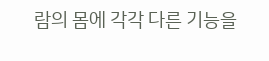람의 몸에 각각 다른 기능을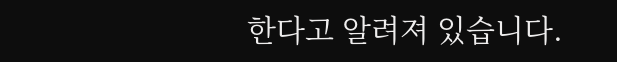한다고 알려져 있습니다.